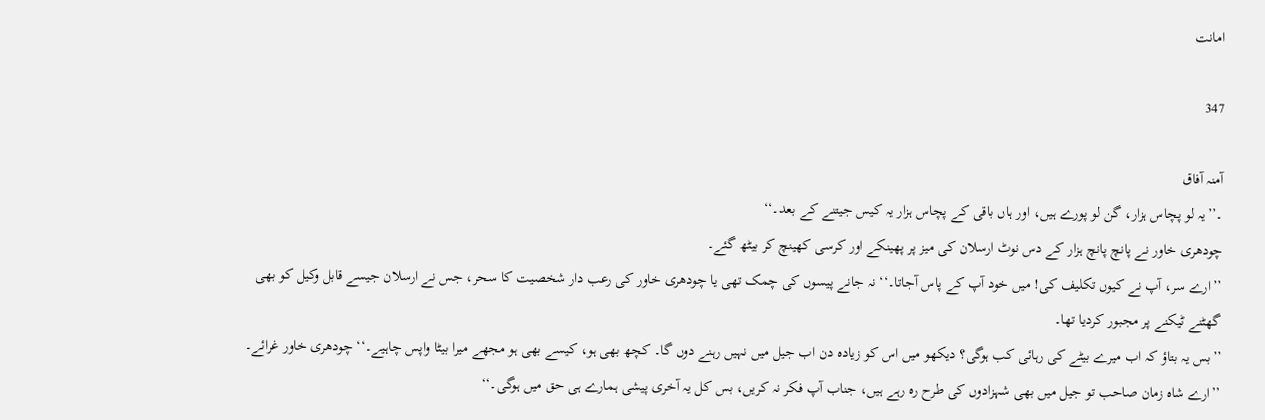امانت

347

آمنہ آفاق
۔’’یہ لو پچاس ہزار، گن لو پورے ہیں، اور ہاں باقی کے پچاس ہزار یہ کیس جیتنے کے بعد۔‘‘
چودھری خاور نے پانچ پانچ ہزار کے دس نوٹ ارسلان کی میز پر پھینکے اور کرسی کھینچ کر بیٹھ گئے۔
’’ارے سر، آپ نے کیوں تکلیف کی! میں خود آپ کے پاس آجاتا۔‘‘ نہ جانے پیسوں کی چمک تھی یا چودھری خاور کی رعب دار شخصیت کا سحر، جس نے ارسلان جیسے قابل وکیل کو بھی گھٹنے ٹیکنے پر مجبور کردیا تھا۔
’’بس یہ بتاؤ کہ اب میرے بیٹے کی رہائی کب ہوگی؟ دیکھو میں اس کو زیادہ دن اب جیل میں نہیں رہنے دوں گا۔ کچھ بھی ہو، کیسے بھی ہو مجھے میرا بیٹا واپس چاہیے۔‘‘ چودھری خاور غرائے۔
’’ارے شاہ زمان صاحب تو جیل میں بھی شہزادوں کی طرح رہ رہے ہیں، جناب آپ فکر نہ کریں، بس کل یہ آخری پیشی ہمارے ہی حق میں ہوگی۔‘‘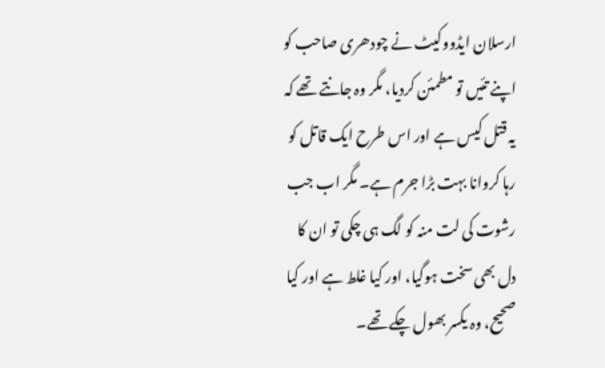ارسلان ایڈووکیٹ نے چودھری صاحب کو اپنے تئیں تو مطمئن کردیا، مگر وہ جانتے تھے کہ یہ قتل کیس ہے اور اس طرح ایک قاتل کو رہا کروانا بہت بڑا جرم ہے۔ مگر اب جب رشوت کی لت منہ کو لگ ہی چکی تو ان کا دل بھی سخت ہوگیا، اور کیا غلط ہے اور کیا صحیح، وہ یکسر بھول چکے تھے۔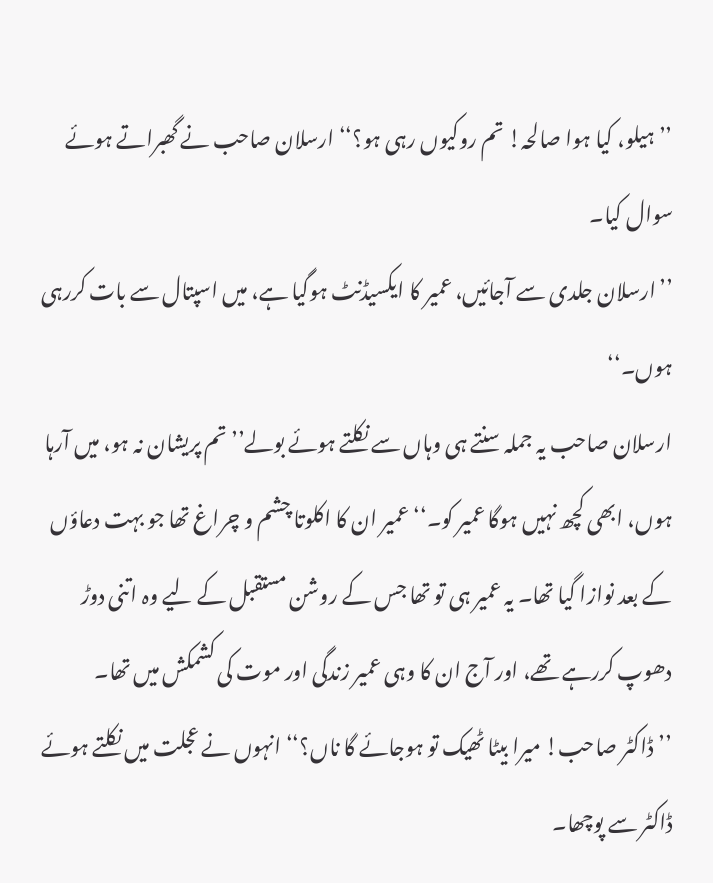’’ہیلو، کیا ہوا صالحہ! تم روکیوں رہی ہو؟‘‘ ارسلان صاحب نے گھبراتے ہوئے سوال کیا۔
’’ارسلان جلدی سے آجائیں، عمیر کا ایکسیڈنٹ ہوگیا ہے، میں اسپتال سے بات کررہی ہوں۔‘‘
ارسلان صاحب یہ جملہ سنتے ہی وہاں سے نکلتے ہوئے بولے’’تم پریشان نہ ہو، میں آرہا ہوں، ابھی کچھ نہیں ہوگا عمیر کو۔‘‘ عمیر ان کا اکلوتا چشم و چراغ تھا جو بہت دعاؤں کے بعد نوازا گیا تھا۔ یہ عمیر ہی تو تھا جس کے روشن مستقبل کے لیے وہ اتنی دوڑ دھوپ کررہے تھے، اور آج ان کا وہی عمیر زندگی اور موت کی کشمکش میں تھا۔
’’ڈاکٹر صاحب! میرا بیٹا ٹھیک تو ہوجائے گا ناں؟‘‘ انہوں نے عجلت میں نکلتے ہوئے ڈاکٹر سے پوچھا۔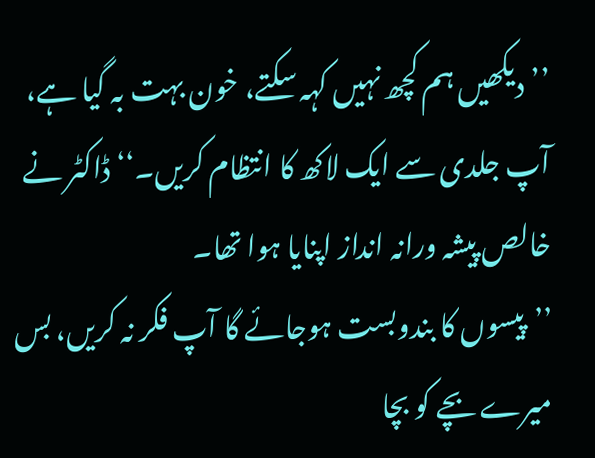’’دیکھیں ہم کچھ نہیں کہہ سکتے، خون بہت بہ گیا ہے، آپ جلدی سے ایک لاکھ کا انتظام کریں۔‘‘ ڈاکٹر نے خالص پیشہ ورانہ انداز اپنایا ہوا تھا۔
’’پیسوں کا بندوبست ہوجائے گا آپ فکر نہ کریں، بس میرے بچے کو بچا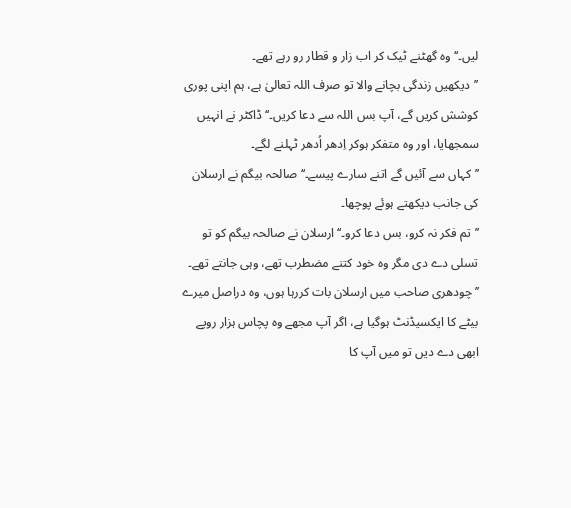لیں۔‘‘ وہ گھٹنے ٹیک کر اب زار و قطار رو رہے تھے۔
’’دیکھیں زندگی بچانے والا تو صرف اللہ تعالیٰ ہے، ہم اپنی پوری کوشش کریں گے، آپ بس اللہ سے دعا کریں۔‘‘ ڈاکٹر نے انہیں سمجھایا، اور وہ متفکر ہوکر اِدھر اُدھر ٹہلنے لگے۔
’’کہاں سے آئیں گے اتنے سارے پیسے۔‘‘ صالحہ بیگم نے ارسلان کی جانب دیکھتے ہوئے پوچھا۔
’’تم فکر نہ کرو، بس دعا کرو۔‘‘ ارسلان نے صالحہ بیگم کو تو تسلی دے دی مگر وہ خود کتنے مضطرب تھے، وہی جانتے تھے۔
’’چودھری صاحب میں ارسلان بات کررہا ہوں، وہ دراصل میرے بیٹے کا ایکسیڈنٹ ہوگیا ہے، اگر آپ مجھے وہ پچاس ہزار روپے ابھی دے دیں تو میں آپ کا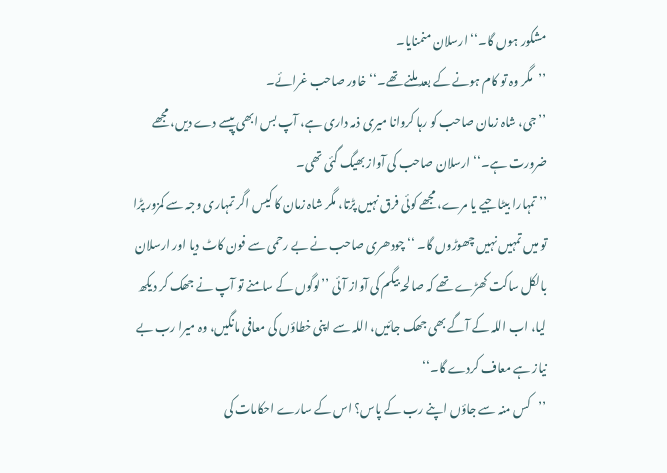مشکور ہوں گا۔‘‘ ارسلان منمنایا۔
’’مگر وہ تو کام ہونے کے بعد ملنے تھے۔‘‘ خاور صاحب غرائے۔
’’جی، شاہ زمان صاحب کو رہا کروانا میری ذمہ داری ہے، آپ بس ابھی پیسے دے دیں، مجھے ضرورت ہے۔‘‘ ارسلان صاحب کی آواز بھیگ گئی تھی۔
’’تمہارا بیٹا جیے یا مرے، مجھے کوئی فرق نہیں پڑتا، مگر شاہ زمان کا کیس اگر تمہاری وجہ سے کمزور پڑا تو میں تمہیں نہیں چھوڑوں گا۔ ‘‘چودھری صاحب نے بے رحمی سے فون کاٹ دیا اور ارسلان بالکل ساکت کھڑے تھے کہ صالحہ بیگم کی آواز آئی ’’لوگوں کے سامنے تو آپ نے جھک کر دیکھ لیا، اب اللہ کے آگے بھی جھک جائیں، اللہ سے اپنی خطاؤں کی معافی مانگیں، وہ میرا رب بے نیاز ہے معاف کردے گا۔‘‘
’’کس منہ سے جاؤں اپنے رب کے پاس؟ اس کے سارے احکامات کی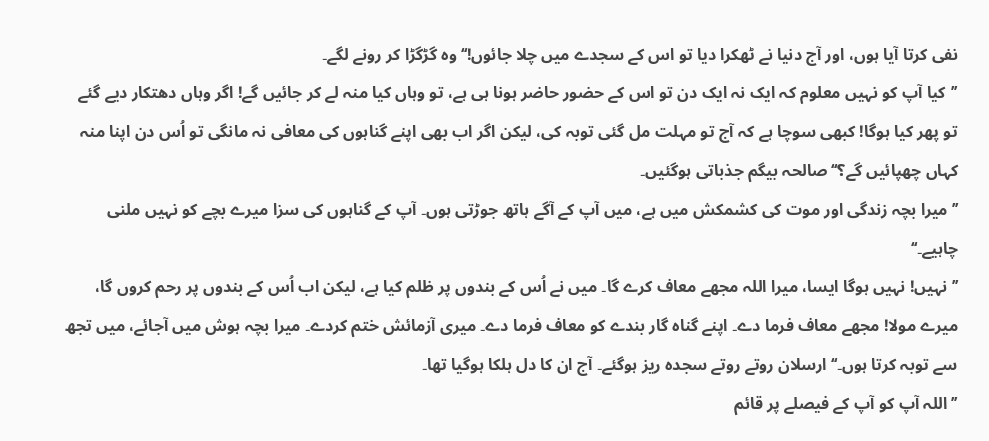نفی کرتا آیا ہوں، اور آج دنیا نے ٹھکرا دیا تو اس کے سجدے میں چلا جائوں!‘‘ وہ گڑگڑا کر رونے لگے۔
’’کیا آپ کو نہیں معلوم کہ ایک نہ ایک دن تو اس کے حضور حاضر ہونا ہی ہے، تو وہاں کیا منہ لے کر جائیں گے! اگر وہاں دھتکار دیے گئے تو پھر کیا ہوگا! کبھی سوچا ہے کہ آج تو مہلت مل گئی توبہ کی، لیکن اگر اب بھی اپنے گناہوں کی معافی نہ مانگی تو اُس دن اپنا منہ کہاں چھپائیں گے؟‘‘صالحہ بیگم جذباتی ہوگئیں۔
’’میرا بچہ زندگی اور موت کی کشمکش میں ہے، میں آپ کے آگے ہاتھ جوڑتی ہوں۔ آپ کے گناہوں کی سزا میرے بچے کو نہیں ملنی چاہیے۔‘‘
’’نہیں! نہیں ہوگا ایسا، میرا اللہ مجھے معاف کرے گا۔ میں نے اُس کے بندوں پر ظلم کیا ہے، لیکن اب اُس کے بندوں پر رحم کروں گا، میرے مولا! مجھے معاف فرما دے۔ اپنے گناہ گار بندے کو معاف فرما دے۔ میری آزمائش ختم کردے۔ میرا بچہ ہوش میں آجائے، میں تجھ سے توبہ کرتا ہوں۔‘‘ ارسلان روتے روتے سجدہ ریز ہوگئے۔ آج ان کا دل ہلکا ہوگیا تھا۔
’’اللہ آپ کو آپ کے فیصلے پر قائم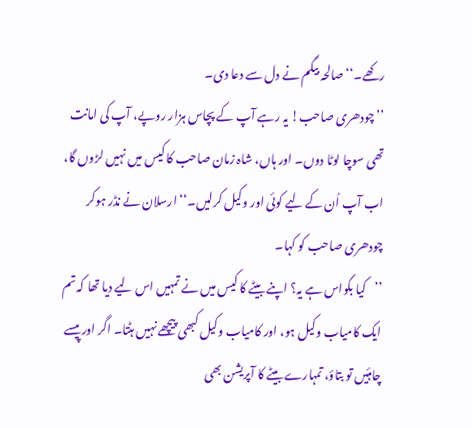رکھے۔‘‘صالحہ بیگم نے دل سے دعا دی۔
’’چودھری صاحب! یہ رہے آپ کے پچاس ہزار روپے، آپ کی امانت تھی سوچا لوٹا دوں۔ اور ہاں، شاہ زمان صاحب کا کیس میں نہیں لڑوں گا، اب آپ اُن کے لیے کوئی اور وکیل کرلیں۔‘‘ ارسلان نے نڈر ہوکر چودھری صاحب کو کہا۔
’’کیا بکواس ہے یہ؟ اپنے بیٹے کا کیس میں نے تمہیں اس لیے دیا تھا کہ تم ایک کامیاب وکیل ہو، اور کامیاب وکیل کبھی پیچھے نہیں ہٹتا۔ اگر اور پیسے چاہئیں تو بتاؤ، تمہارے بیٹے کا آپریشن بھی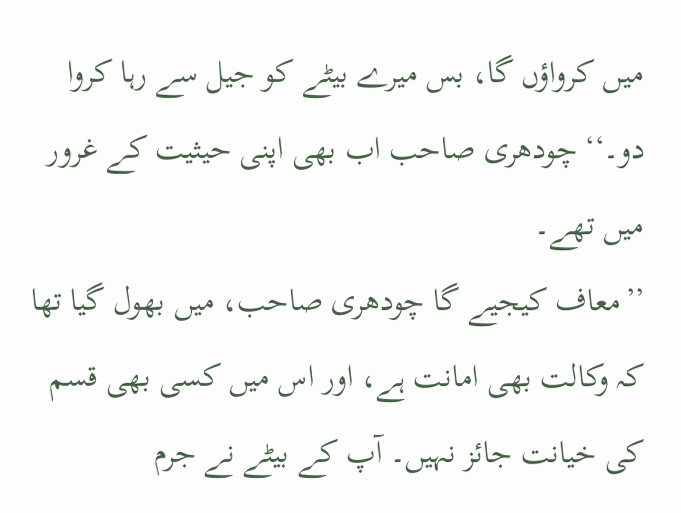میں کرواؤں گا، بس میرے بیٹے کو جیل سے رہا کروا دو۔‘‘ چودھری صاحب اب بھی اپنی حیثیت کے غرور میں تھے۔
’’معاف کیجیے گا چودھری صاحب، میں بھول گیا تھا کہ وکالت بھی امانت ہے، اور اس میں کسی بھی قسم کی خیانت جائز نہیں۔ آپ کے بیٹے نے جرم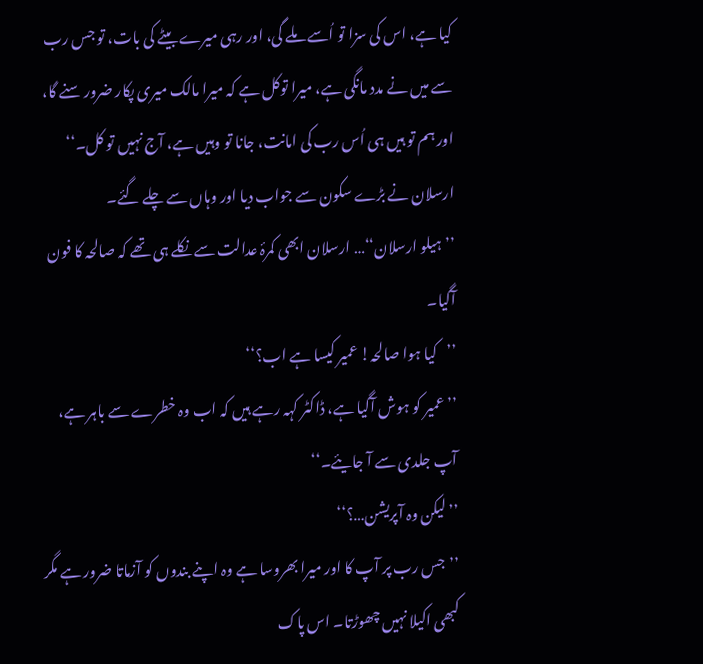کیا ہے، اس کی سزا تو اُسے ملے گی، اور رہی میرے بیٹے کی بات، تو جس رب سے میں نے مدد مانگی ہے، میرا توکل ہے کہ میرا مالک میری پکار ضرور سنے گا، اور ہم تو ہیں ہی اُس رب کی امانت، جانا تو وہیں ہے، آج نہیں تو کل۔‘‘ ارسلان نے بڑے سکون سے جواب دیا اور وہاں سے چلے گئے۔
’’ہیلو ارسلان‘‘… ارسلان ابھی کمرۂ عدالت سے نکلے ہی تھے کہ صالحہ کا فون آگیا۔
’’کیا ہوا صالحہ! عمیر کیسا ہے اب؟‘‘
’’عمیر کو ہوش آگیا ہے، ڈاکٹر کہہ رہے ہیں کہ اب وہ خطرے سے باہر ہے، آپ جلدی سے آ جایئے۔‘‘
’’لیکن وہ آپریشن…؟‘‘
’’جس رب پر آپ کا اور میرا بھروسا ہے وہ اپنے بندوں کو آزماتا ضرور ہے مگر کبھی اکیلا نہیں چھوڑتا۔ اس پاک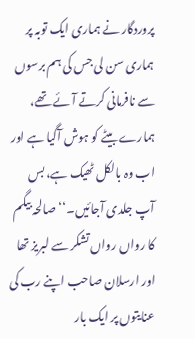پروردگار نے ہماری ایک توبہ پر ہماری سن لی جس کی ہم برسوں سے نافرمانی کرتے آئے تھے، ہمارے بیٹے کو ہوش آگیا ہے اور اب وہ بالکل ٹھیک ہے، بس آپ جلدی آجائیں۔‘‘ صالحہ بیگم کا رواں رواں تشکر سے لبریز تھا اور ارسلان صاحب اپنے رب کی عنایتوں پر ایک بار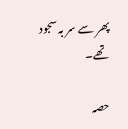پھر سے سر بہ سجود تھے۔

حصہ